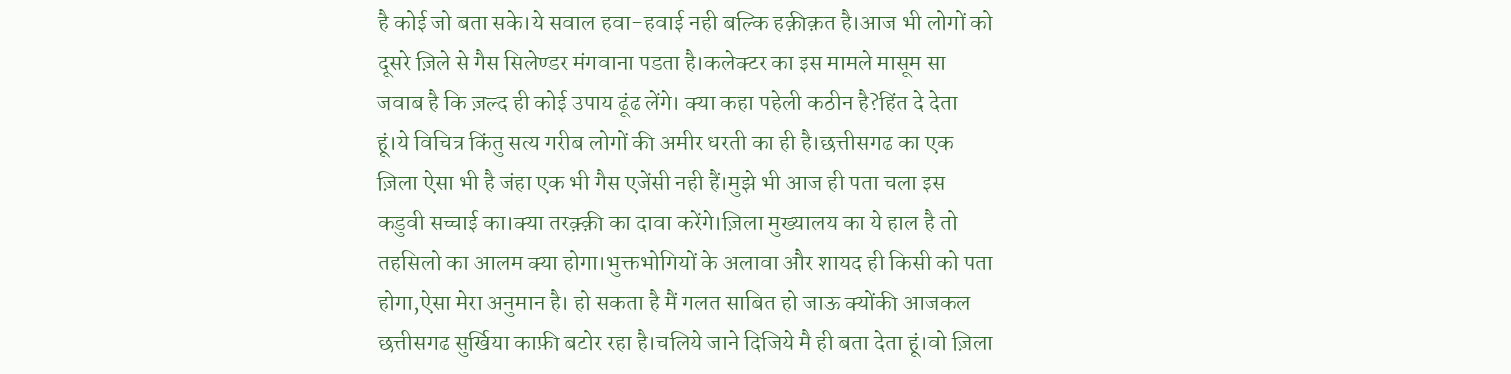है कोई जो बता सके।ये सवाल हवा-हवाई नही बल्कि हक़ीक़त है।आज भी लोगों को दूसरे ज़िले से गैस सिलेण्डर मंगवाना पडता है।कलेक्टर का इस मामले मासूम सा जवाब है कि ज़ल्द ही कोई उपाय ढूंढ लेंगे। क्या कहा पहेली कठीन है?हिंत दे देता हूं।ये विचित्र किंतु सत्य गरीब लोगों की अमीर धरती का ही है।छत्तीसगढ का एक ज़िला ऐसा भी है जंहा एक भी गैस एजेंसी नही हैं।मुझे भी आज ही पता चला इस कडुवी सच्चाई का।क्या तरक़्क़ी का दावा करेंगे।ज़िला मुख्यालय का ये हाल है तो तहसिलो का आलम क्या होगा।भुक्तभोगियों के अलावा और शायद ही किसी को पता होगा,ऐसा मेरा अनुमान है। हो सकता है मैं गलत साबित हो जाऊ क्योंकी आजकल छत्तीसगढ सुर्खिया काफ़ी बटोर रहा है।चलिये जाने दिजिये मै ही बता देता हूं।वो ज़िला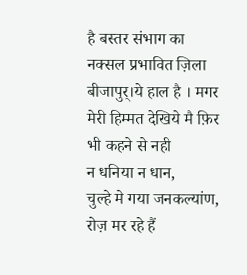है बस्तर संभाग का नक्सल प्रभावित ज़िला बीजापुर्।ये हाल है । मगर मेरी हिम्मत देखिये मै फ़िर भी कहने से नही
न धनिया न धान,
चुल्हे मे गया जनकल्यांण,
रोज़ मर रहे हैं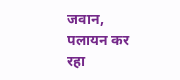जवान,
पलायन कर रहा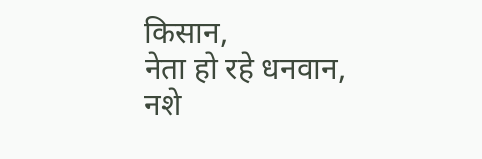किसान,
नेता हो रहे धनवान,
नशे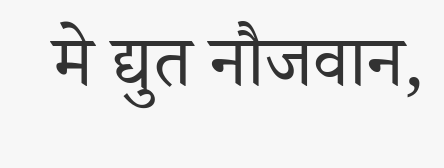मे द्युत नौजवान,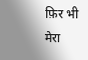फ़िर भी मेरा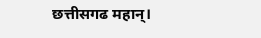छत्तीसगढ महान्।